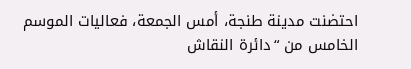احتضنت مدينة طنجة، أمس الجمعة، فعاليات الموسم الخامس من “دائرة النقاش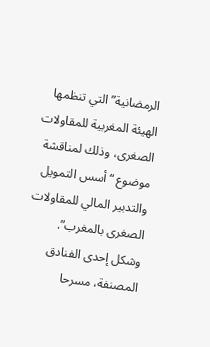الرمضانية” التي تنظمها الهيئة المغربية للمقاولات الصغرى، وذلك لمناقشة موضوع “أسس التمويل والتدبير المالي للمقاولات الصغرى بالمغرب”.
وشكل إحدى الفنادق المصنفة، مسرحا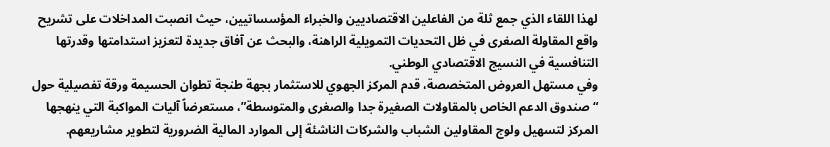لهذا اللقاء الذي جمع ثلة من الفاعلين الاقتصاديين والخبراء المؤسساتيين، حيث انصبت المداخلات على تشريح واقع المقاولة الصغرى في ظل التحديات التمويلية الراهنة، والبحث عن آفاق جديدة لتعزيز استدامتها وقدرتها التنافسية في النسيج الاقتصادي الوطني.
وفي مستهل العروض المتخصصة، قدم المركز الجهوي للاستثمار بجهة طنجة تطوان الحسيمة ورقة تفصيلية حول “صندوق الدعم الخاص بالمقاولات الصغيرة جدا والصغرى والمتوسطة”، مستعرضاً آليات المواكبة التي ينهجها المركز لتسهيل ولوج المقاولين الشباب والشركات الناشئة إلى الموارد المالية الضرورية لتطوير مشاريعهم.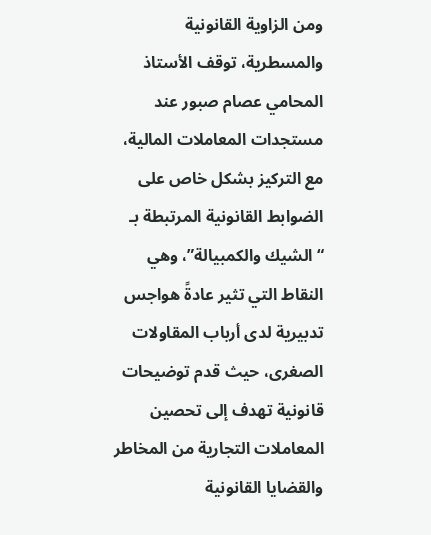ومن الزاوية القانونية والمسطرية، توقف الأستاذ المحامي عصام صبور عند مستجدات المعاملات المالية، مع التركيز بشكل خاص على الضوابط القانونية المرتبطة بـ “الشيك والكمبيالة”، وهي النقاط التي تثير عادةً هواجس تدبيرية لدى أرباب المقاولات الصغرى، حيث قدم توضيحات قانونية تهدف إلى تحصين المعاملات التجارية من المخاطر والقضايا القانونية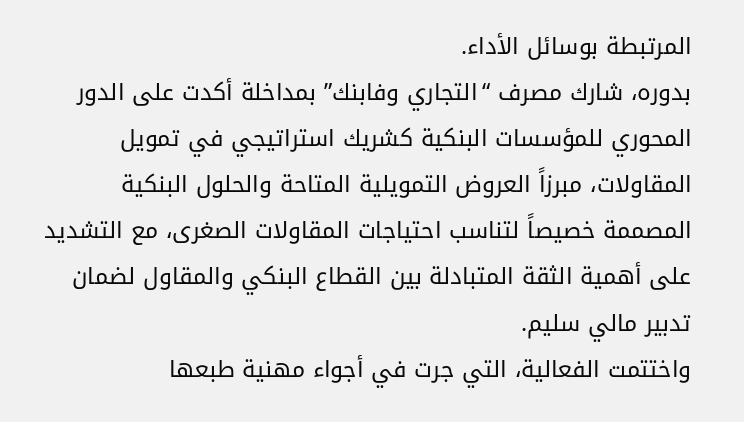المرتبطة بوسائل الأداء.
بدوره، شارك مصرف “التجاري وفابنك” بمداخلة أكدت على الدور المحوري للمؤسسات البنكية كشريك استراتيجي في تمويل المقاولات، مبرزاً العروض التمويلية المتاحة والحلول البنكية المصممة خصيصاً لتناسب احتياجات المقاولات الصغرى، مع التشديد على أهمية الثقة المتبادلة بين القطاع البنكي والمقاول لضمان تدبير مالي سليم.
واختتمت الفعالية، التي جرت في أجواء مهنية طبعها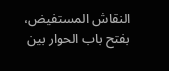النقاش المستفيض، بفتح باب الحوار بين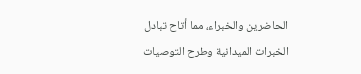الحاضرين والخبراء، مما أتاح تبادل الخبرات الميدانية وطرح التوصيات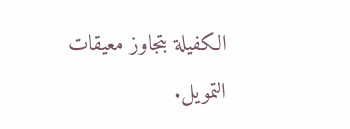الكفيلة بتجاوز معيقات التمويل.